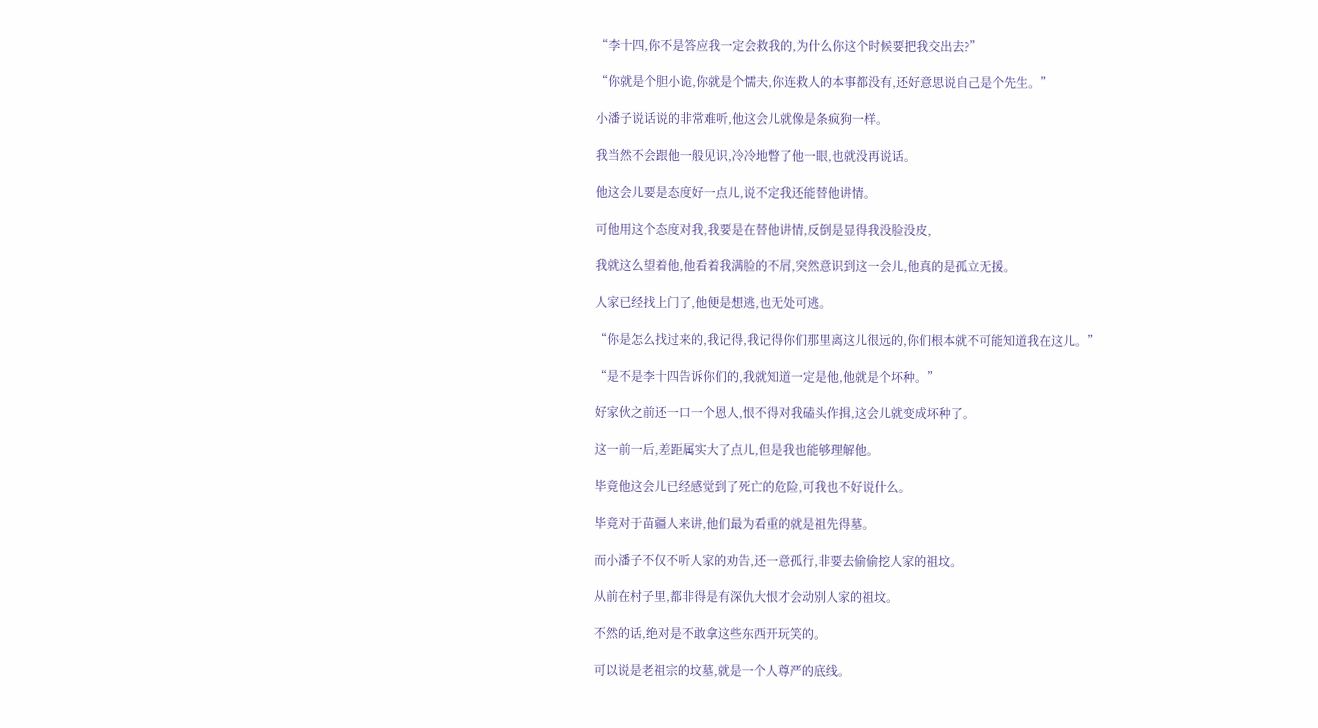“李十四,你不是答应我一定会救我的,为什么你这个时候要把我交出去?”

“你就是个胆小诡,你就是个懦夫,你连救人的本事都没有,还好意思说自己是个先生。”

小潘子说话说的非常难听,他这会儿就像是条疯狗一样。

我当然不会跟他一般见识,冷冷地瞥了他一眼,也就没再说话。

他这会儿要是态度好一点儿,说不定我还能替他讲情。

可他用这个态度对我,我要是在替他讲情,反倒是显得我没脸没皮,

我就这么望着他,他看着我满脸的不屑,突然意识到这一会儿,他真的是孤立无援。

人家已经找上门了,他便是想逃,也无处可逃。

“你是怎么找过来的,我记得,我记得你们那里离这儿很远的,你们根本就不可能知道我在这儿。”

“是不是李十四告诉你们的,我就知道一定是他,他就是个坏种。”

好家伙之前还一口一个恩人,恨不得对我磕头作揖,这会儿就变成坏种了。

这一前一后,差距属实大了点儿,但是我也能够理解他。

毕竟他这会儿已经感觉到了死亡的危险,可我也不好说什么。

毕竟对于苗疆人来讲,他们最为看重的就是祖先得墓。

而小潘子不仅不听人家的劝告,还一意孤行,非要去偷偷挖人家的祖坟。

从前在村子里,都非得是有深仇大恨才会动别人家的祖坟。

不然的话,绝对是不敢拿这些东西开玩笑的。

可以说是老祖宗的坟墓,就是一个人尊严的底线。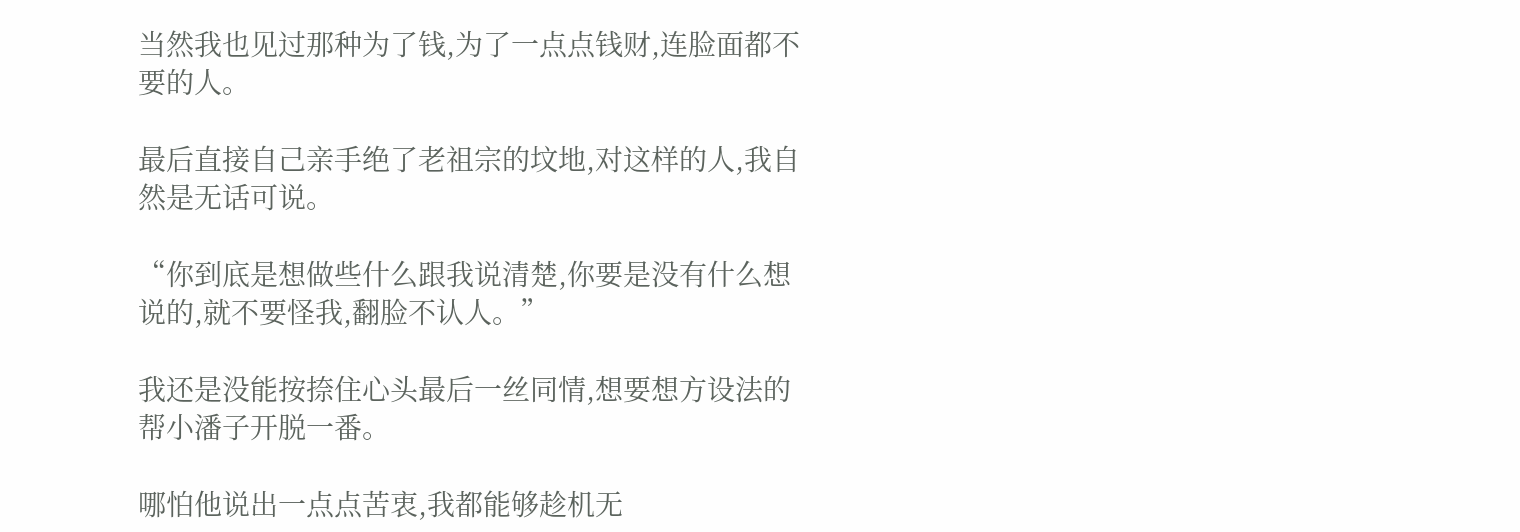当然我也见过那种为了钱,为了一点点钱财,连脸面都不要的人。

最后直接自己亲手绝了老祖宗的坟地,对这样的人,我自然是无话可说。

“你到底是想做些什么跟我说清楚,你要是没有什么想说的,就不要怪我,翻脸不认人。”

我还是没能按捺住心头最后一丝同情,想要想方设法的帮小潘子开脱一番。

哪怕他说出一点点苦衷,我都能够趁机无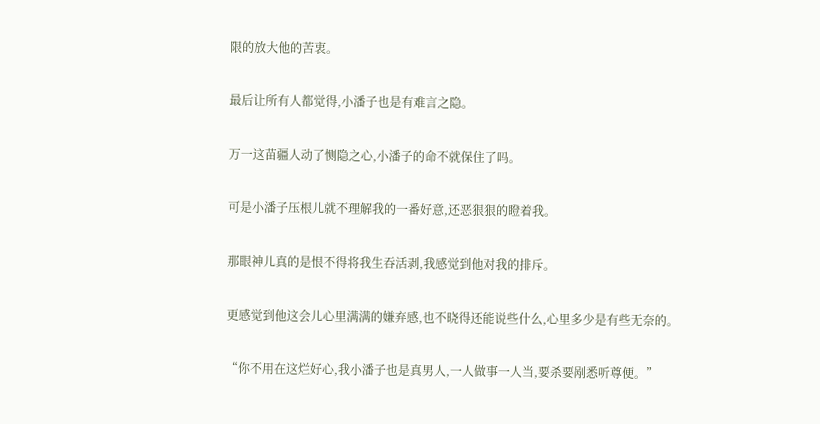限的放大他的苦衷。

最后让所有人都觉得,小潘子也是有难言之隐。

万一这苗疆人动了恻隐之心,小潘子的命不就保住了吗。

可是小潘子压根儿就不理解我的一番好意,还恶狠狠的瞪着我。

那眼神儿真的是恨不得将我生吞活剥,我感觉到他对我的排斥。

更感觉到他这会儿心里满满的嫌弃感,也不晓得还能说些什么,心里多少是有些无奈的。

“你不用在这烂好心,我小潘子也是真男人,一人做事一人当,要杀要剐悉听尊便。”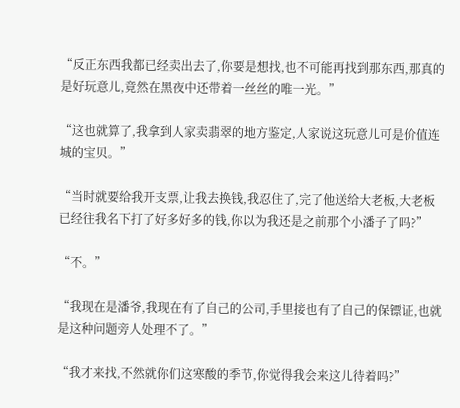“反正东西我都已经卖出去了,你要是想找,也不可能再找到那东西,那真的是好玩意儿,竟然在黑夜中还带着一丝丝的唯一光。”

“这也就算了,我拿到人家卖翡翠的地方鉴定,人家说这玩意儿可是价值连城的宝贝。”

“当时就要给我开支票,让我去换钱,我忍住了,完了他送给大老板,大老板已经往我名下打了好多好多的钱,你以为我还是之前那个小潘子了吗?”

“不。”

“我现在是潘爷,我现在有了自己的公司,手里接也有了自己的保镖证,也就是这种问题旁人处理不了。”

“我才来找,不然就你们这寒酸的季节,你觉得我会来这儿待着吗?”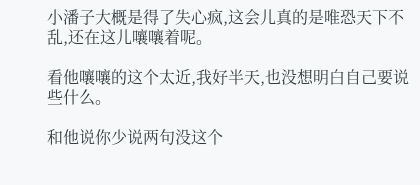小潘子大概是得了失心疯,这会儿真的是唯恐天下不乱,还在这儿嚷嚷着呢。

看他嚷嚷的这个太近,我好半天,也没想明白自己要说些什么。

和他说你少说两句没这个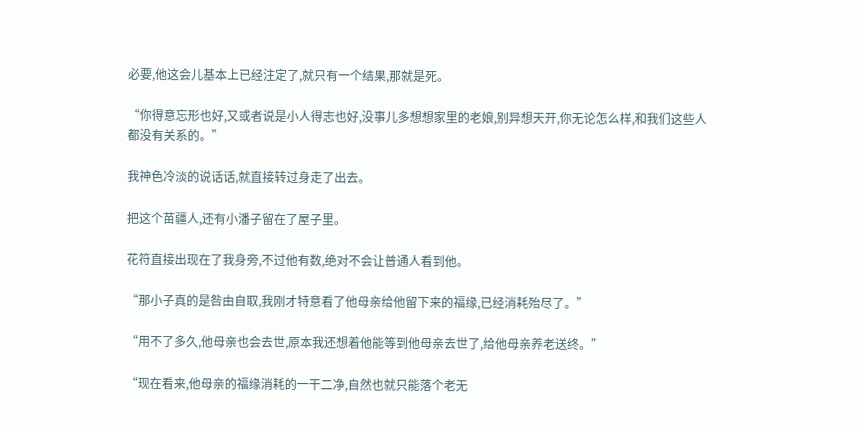必要,他这会儿基本上已经注定了,就只有一个结果,那就是死。

“你得意忘形也好,又或者说是小人得志也好,没事儿多想想家里的老娘,别异想天开,你无论怎么样,和我们这些人都没有关系的。”

我神色冷淡的说话话,就直接转过身走了出去。

把这个苗疆人,还有小潘子留在了屋子里。

花符直接出现在了我身旁,不过他有数,绝对不会让普通人看到他。

“那小子真的是咎由自取,我刚才特意看了他母亲给他留下来的福缘,已经消耗殆尽了。”

“用不了多久,他母亲也会去世,原本我还想着他能等到他母亲去世了,给他母亲养老送终。”

“现在看来,他母亲的福缘消耗的一干二净,自然也就只能落个老无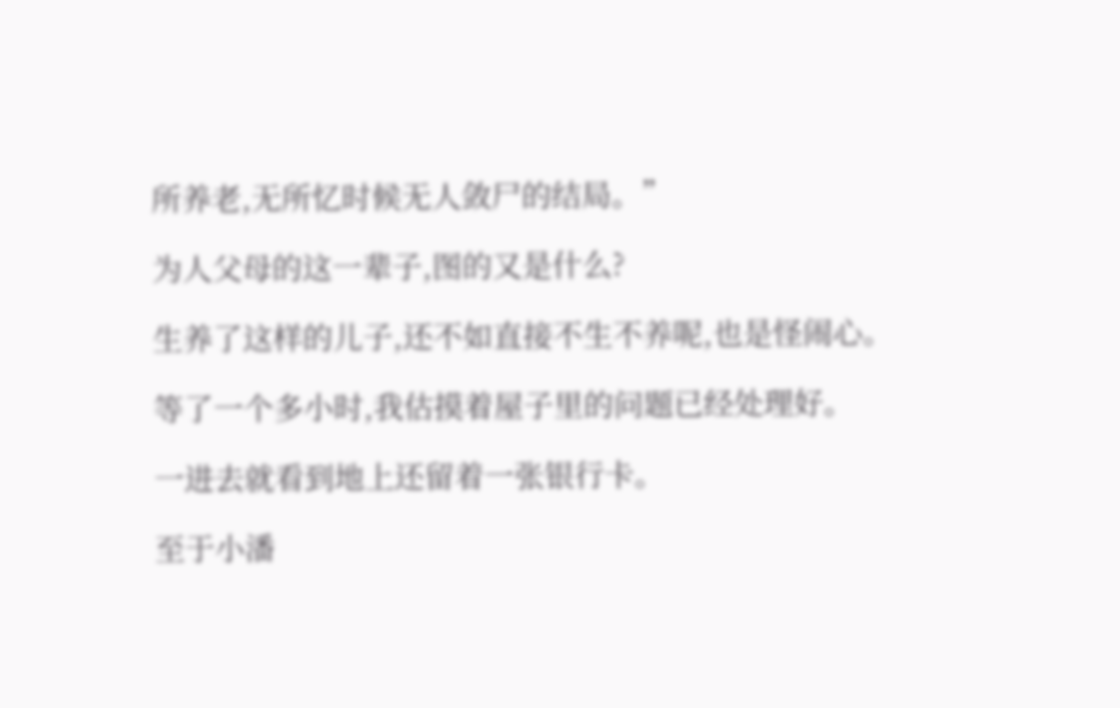所养老,无所忆时候无人敛尸的结局。”

为人父母的这一辈子,图的又是什么?

生养了这样的儿子,还不如直接不生不养呢,也是怪闹心。

等了一个多小时,我估摸着屋子里的问题已经处理好。

一进去就看到地上还留着一张银行卡。

至于小潘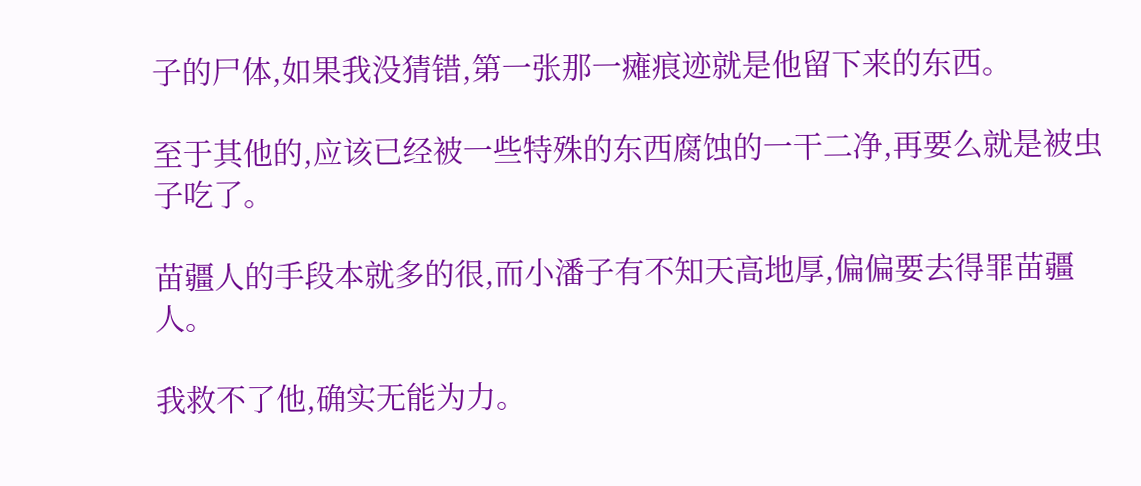子的尸体,如果我没猜错,第一张那一瘫痕迹就是他留下来的东西。

至于其他的,应该已经被一些特殊的东西腐蚀的一干二净,再要么就是被虫子吃了。

苗疆人的手段本就多的很,而小潘子有不知天高地厚,偏偏要去得罪苗疆人。

我救不了他,确实无能为力。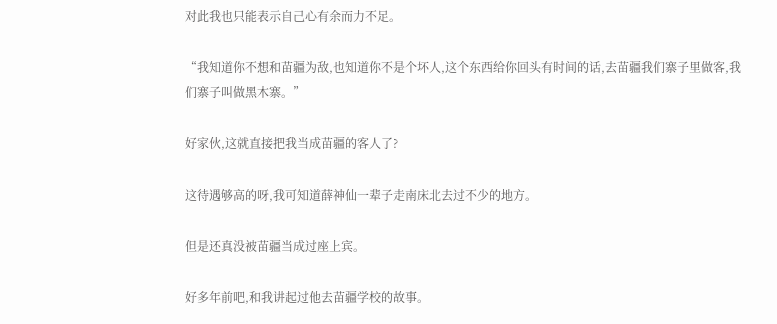对此我也只能表示自己心有余而力不足。

“我知道你不想和苗疆为敌,也知道你不是个坏人,这个东西给你回头有时间的话,去苗疆我们寨子里做客,我们寨子叫做黑木寨。”

好家伙,这就直接把我当成苗疆的客人了?

这待遇够高的呀,我可知道薛神仙一辈子走南床北去过不少的地方。

但是还真没被苗疆当成过座上宾。

好多年前吧,和我讲起过他去苗疆学校的故事。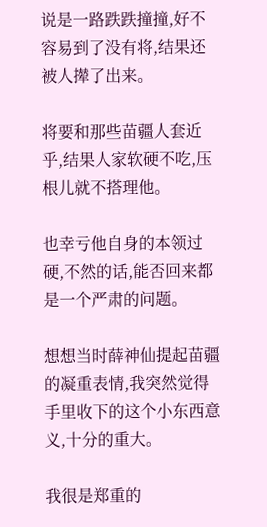说是一路跌跌撞撞,好不容易到了没有将,结果还被人撵了出来。

将要和那些苗疆人套近乎,结果人家软硬不吃,压根儿就不搭理他。

也幸亏他自身的本领过硬,不然的话,能否回来都是一个严肃的问题。

想想当时薛神仙提起苗疆的凝重表情,我突然觉得手里收下的这个小东西意义,十分的重大。

我很是郑重的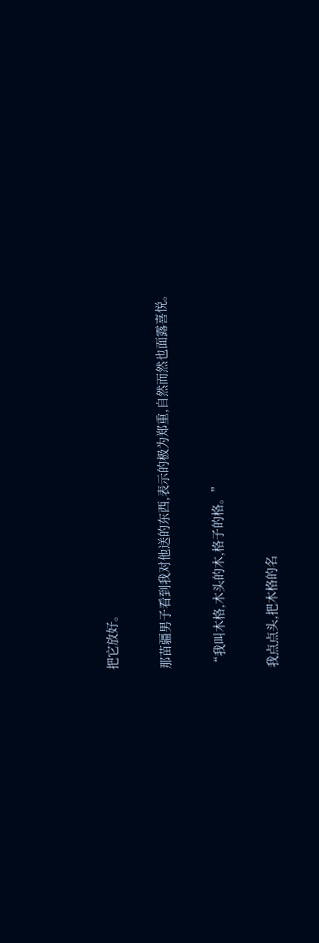把它放好。

那苗疆男子看到我对他送的东西,表示的极为郑重,自然而然也面露喜悦。

“我叫木格,木头的木,格子的格。”

我点点头,把木格的名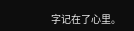字记在了心里。